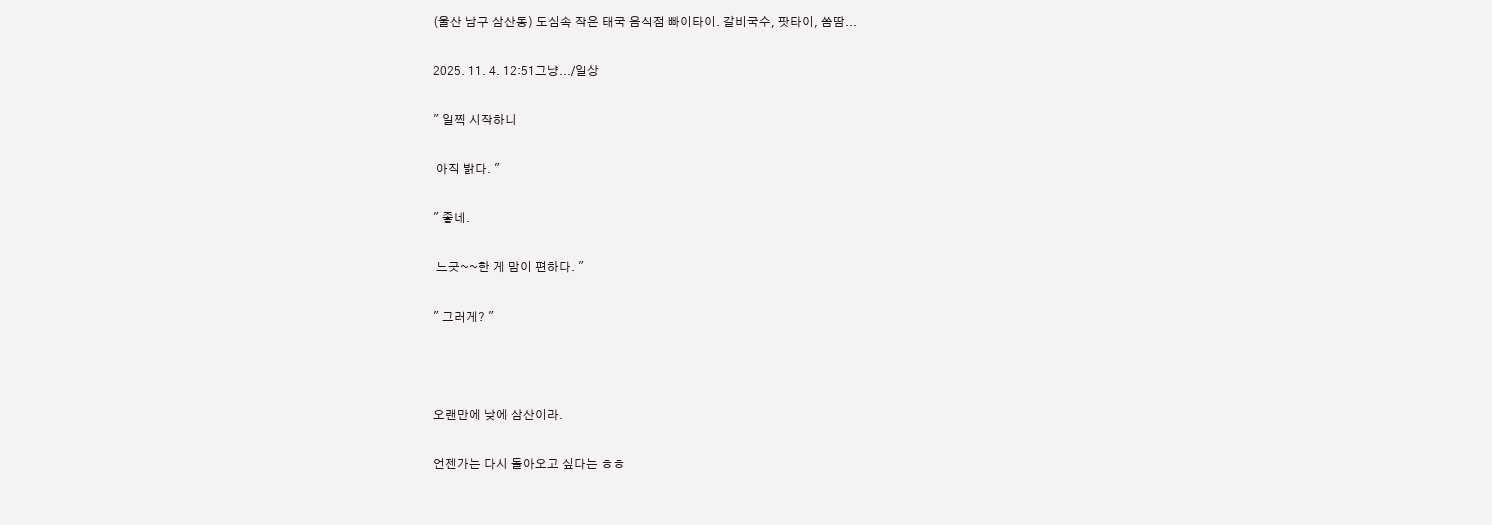(울산 남구 삼산동) 도심속 작은 태국 음식점 빠이타이. 갈비국수, 팟타이, 쏨땀...

2025. 11. 4. 12:51그냥.../일상

" 일찍 시작하니

 아직 밝다. "

" 좋네.

 느긋~~한 게 맘이 편하다. "

" 그러게? "



오랜만에 낮에 삼산이라.

언젠가는 다시 돌아오고 싶다는 ㅎㅎ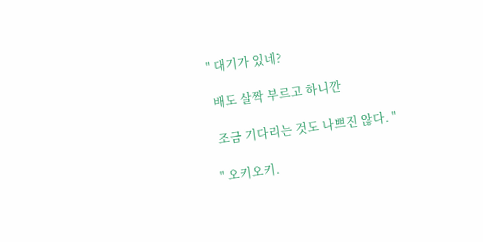" 대기가 있네?

 배도 살짝 부르고 하니깐

 조금 기다리는 것도 나쁘진 않다. "

" 오키오키.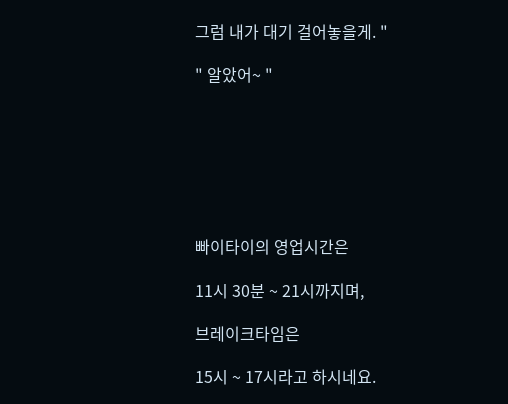그럼 내가 대기 걸어놓을게. "

" 알았어~ "







빠이타이의 영업시간은

11시 30분 ~ 21시까지며,

브레이크타임은

15시 ~ 17시라고 하시네요.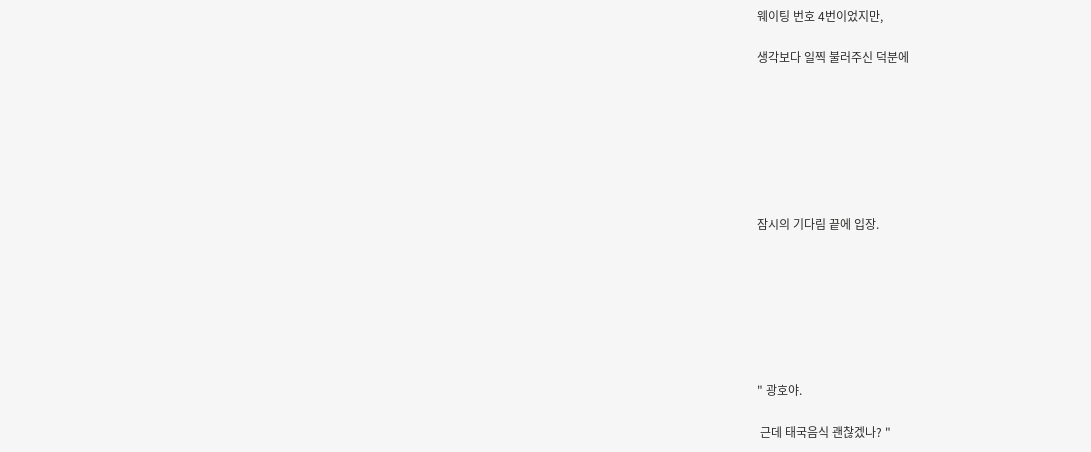웨이팅 번호 4번이었지만,

생각보다 일찍 불러주신 덕분에







잠시의 기다림 끝에 입장.







" 광호야.

 근데 태국음식 괜찮겠나? "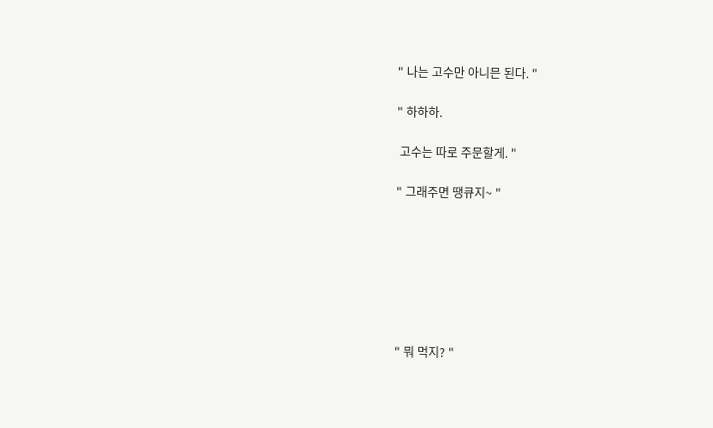" 나는 고수만 아니믄 된다. "

" 하하하.

 고수는 따로 주문할게. "

" 그래주면 땡큐지~ "







" 뭐 먹지? "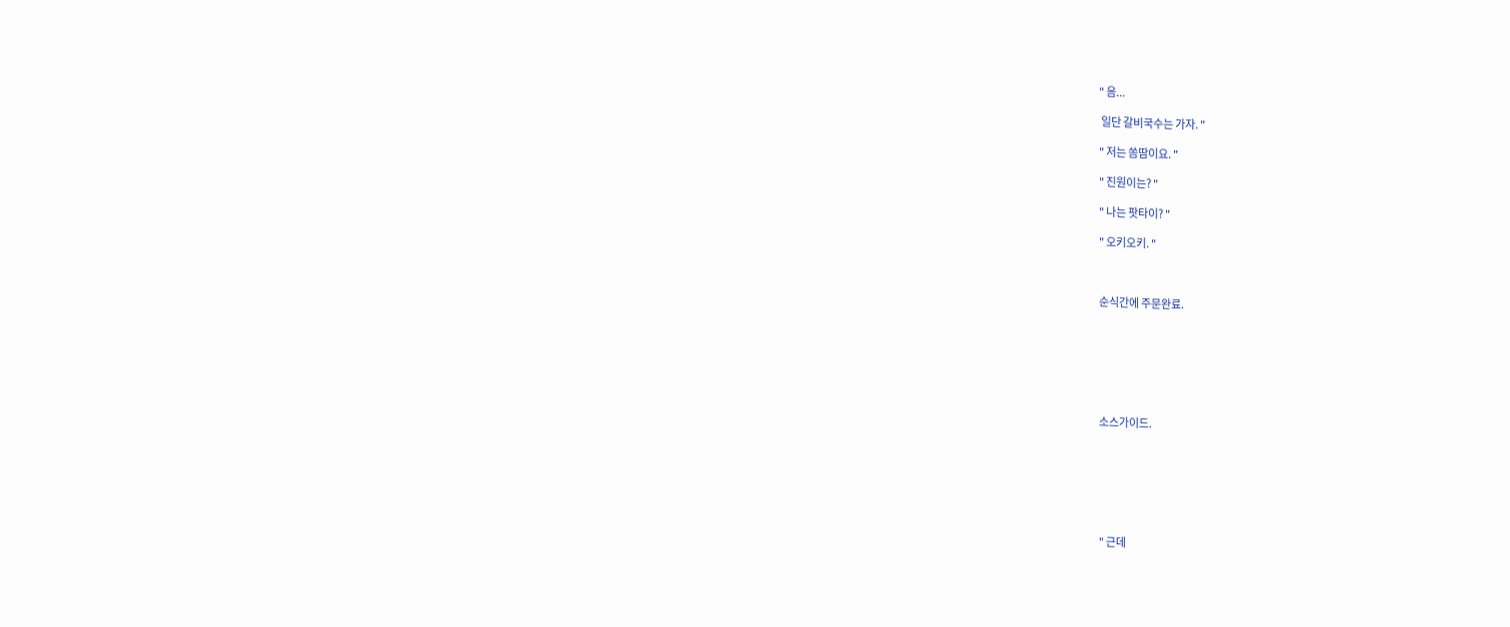" 음...

 일단 갈비국수는 가자. "

" 저는 쏨땀이요. "

" 진원이는? "

" 나는 팟타이? "

" 오키오키. "



순식간에 주문완료.







소스가이드.







" 근데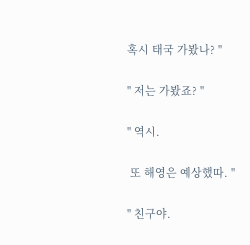혹시 태국 가봤나? "

" 저는 가봤죠? "

" 역시.

 또 해영은 예상했따. "

" 친구야.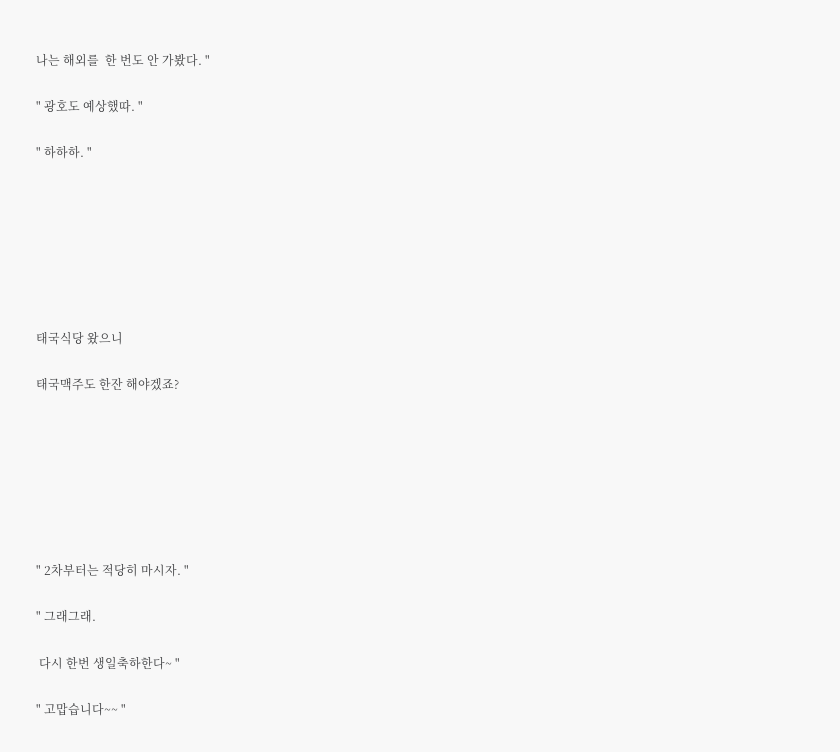나는 해외를  한 번도 안 가봤다. "

" 광호도 예상했따. "

" 하하하. "







태국식당 왔으니

태국맥주도 한잔 해야겠죠?







" 2차부터는 적당히 마시자. "

" 그래그래.

 다시 한번 생일축하한다~ "

" 고맙습니다~~ "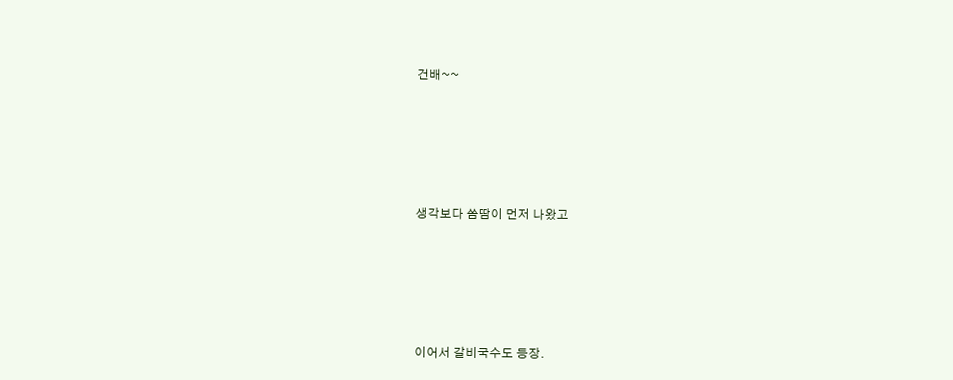건배~~







생각보다 쏨땀이 먼저 나왔고







이어서 갈비국수도 등장.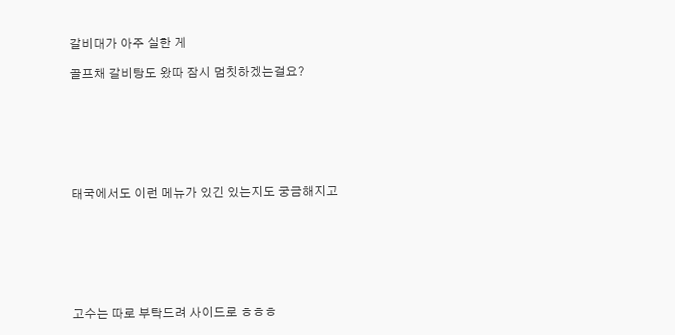갈비대가 아주 실한 게

골프채 갈비탕도 왔따 잠시 멈칫하겠는걸요?







태국에서도 이런 메뉴가 있긴 있는지도 궁금해지고







고수는 따로 부탁드려 사이드로 ㅎㅎㅎ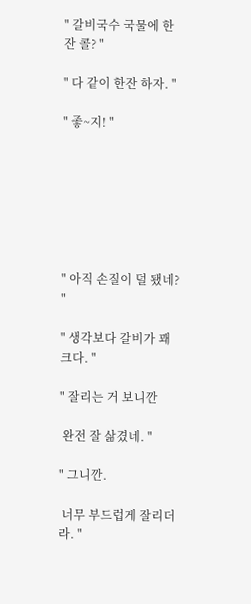" 갈비국수 국물에 한잔 콜? "

" 다 같이 한잔 하자. "

" 좋~지! "







" 아직 손질이 덜 됐네? "

" 생각보다 갈비가 꽤 크다. "

" 잘리는 거 보니깐

 완전 잘 삶겼네. "

" 그니깐.

 너무 부드럽게 잘리더라. "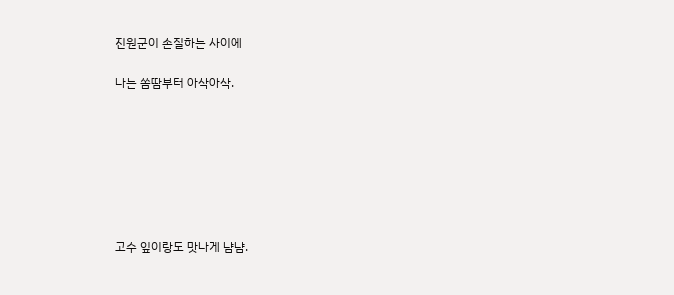진원군이 손질하는 사이에

나는 쏨땀부터 아삭아삭.







고수 잎이랑도 맛나게 냠냠.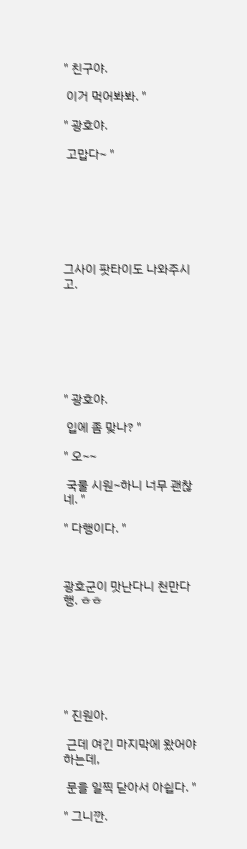" 친구야.

 이거 먹어봐봐. "

" 광호야.

 고맙다~ "







그사이 팟타이도 나와주시고.







" 광호야.

 입에 좀 맞나? "

" 오~~

 국물 시원~하니 너무 괜찮네. "

" 다행이다. "



광호군이 맛난다니 천만다행. ㅎㅎ







" 진원아.

 근데 여긴 마지막에 왔어야 하는데,

 문을 일찍 닫아서 아쉽다. "

" 그니깐.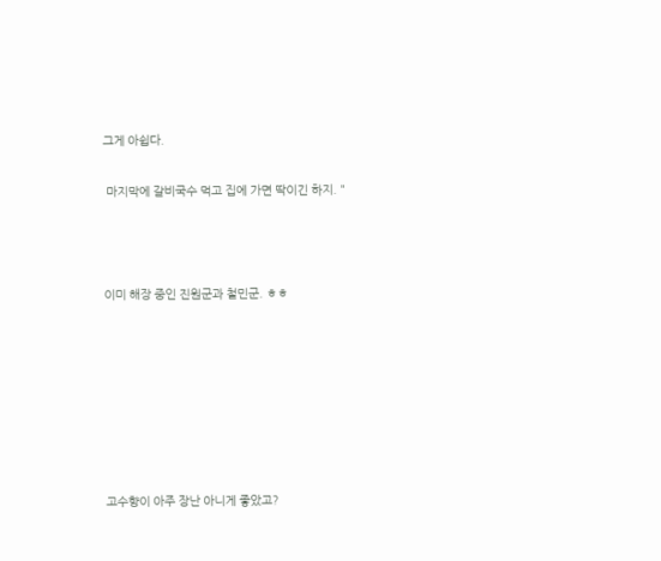그게 아쉽다.

 마지막에 갈비국수 먹고 집에 가면 딱이긴 하지. "



이미 해장 중인 진원군과 철민군. ㅎㅎ







고수향이 아주 장난 아니게 좋았고?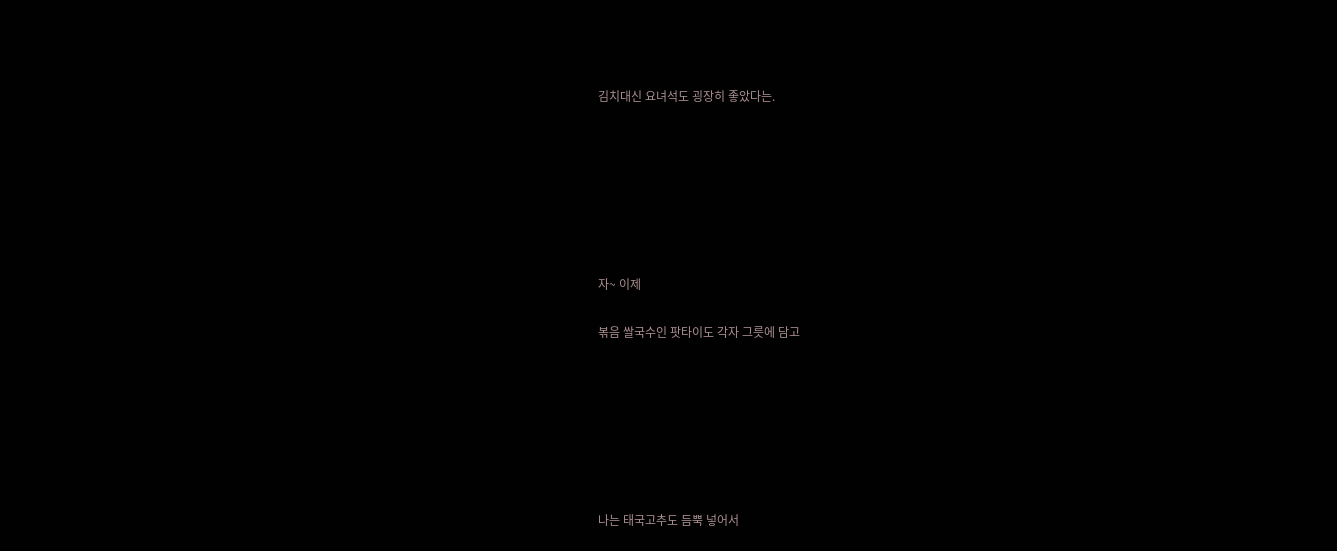김치대신 요녀석도 굉장히 좋았다는.







자~ 이제

볶음 쌀국수인 팟타이도 각자 그릇에 담고







나는 태국고추도 듬뿍 넣어서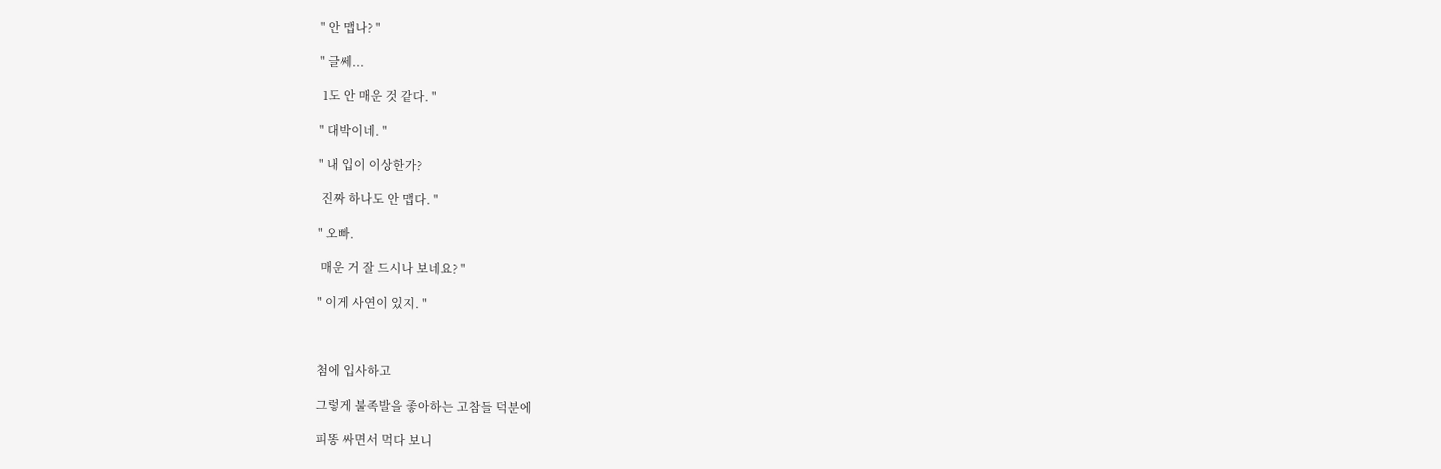" 안 맵나? "

" 글쎄...

 1도 안 매운 것 같다. "

" 대박이네. "

" 내 입이 이상한가?

 진짜 하나도 안 맵다. "

" 오빠.

 매운 거 잘 드시나 보네요? "

" 이게 사연이 있지. "



첨에 입사하고

그렇게 불족발을 좋아하는 고참들 덕분에

피똥 싸면서 먹다 보니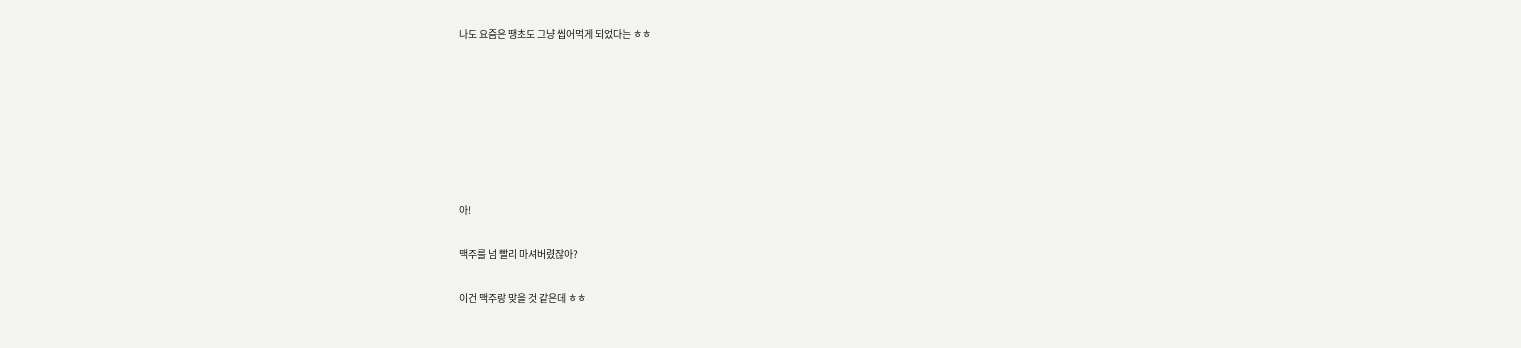나도 요즘은 땡초도 그냥 씹어먹게 되었다는 ㅎㅎ







아!

맥주를 넘 빨리 마셔버렸잖아?

이건 맥주랑 맞을 것 같은데 ㅎㅎ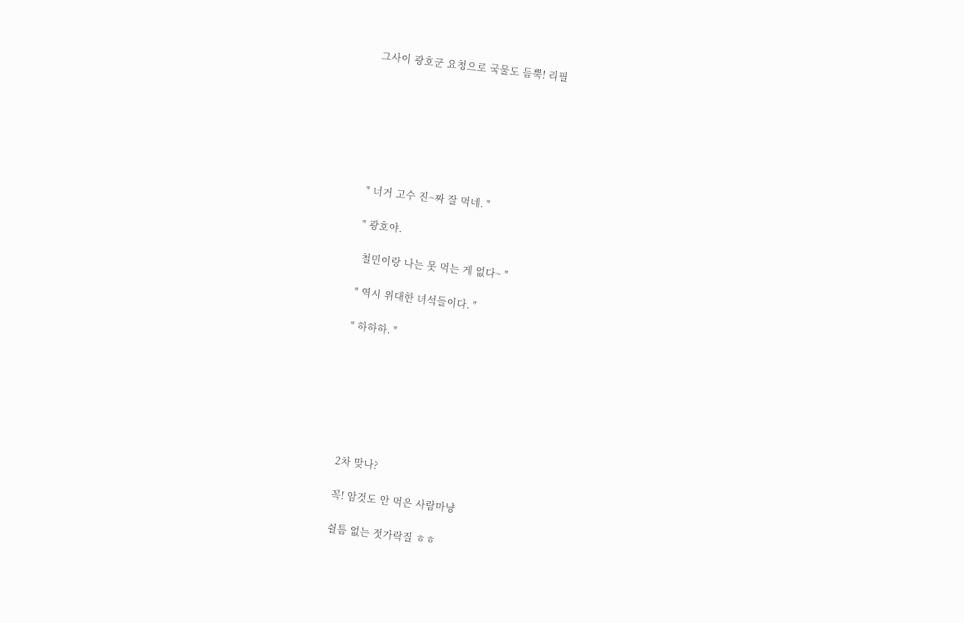그사이 광호군 요청으로 국물도 듬뿍! 리필







" 너거 고수 진~짜 잘 먹네. "

" 광호야.

 철민이랑 나는 못 먹는 게 없다~ "

" 역시 위대한 녀석들이다. "

" 하하하. "







2차 맞나?

꼭! 암것도 안 먹은 사람마냥

쉴틈 없는 젓가락질 ㅎㅎ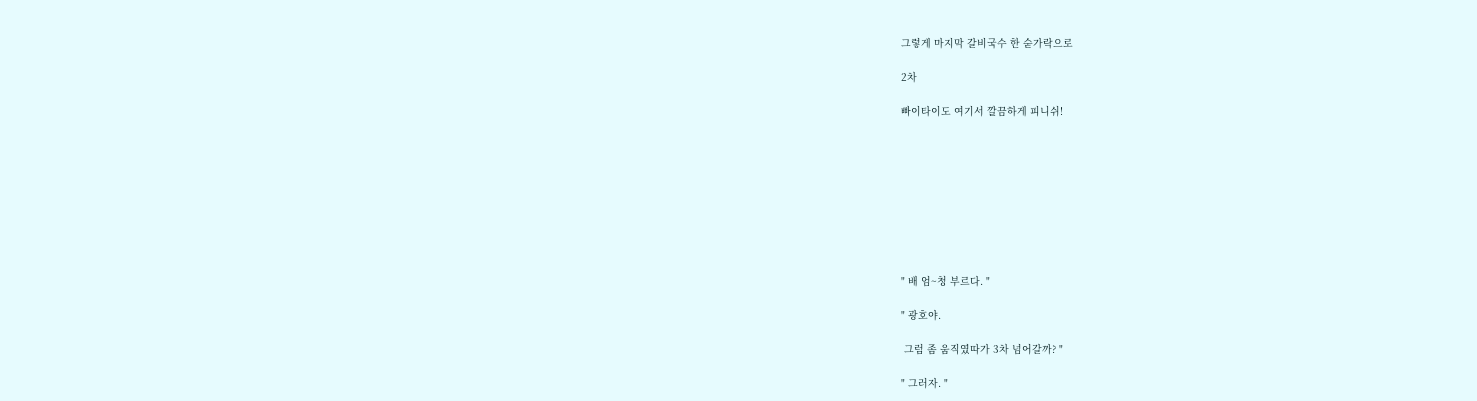그렇게 마지막 갈비국수 한 숟가락으로

2차

빠이타이도 여기서 깔끔하게 피니쉬!









" 배 엄~청 부르다. "

" 광호야.

 그럼 좀 움직였따가 3차 넘어갈까? "

" 그러자. "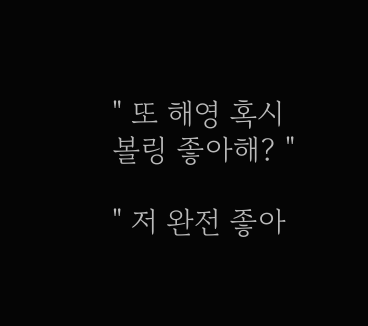" 또 해영 혹시 볼링 좋아해? "

" 저 완전 좋아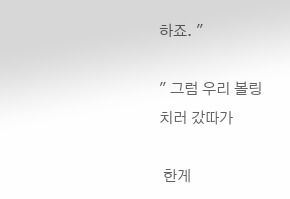하죠. "

" 그럼 우리 볼링 치러 갔따가

 한게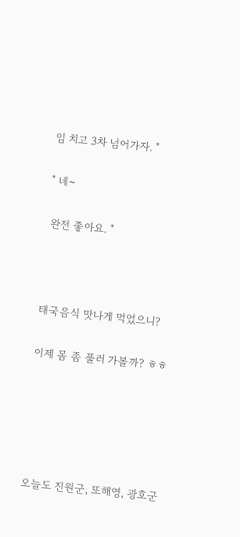임 치고 3차 넘어가자. "

" 네~

 완전 좋아요. "



태국음식 맛나게 먹었으니?

이제 몸 좀 풀러 가볼까? ㅎㅎ





오늘도 진원군, 또해영, 광호군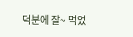덕분에 잘~ 먹었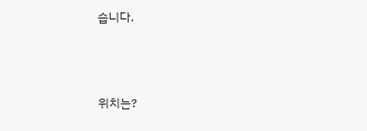습니다.



위치는?